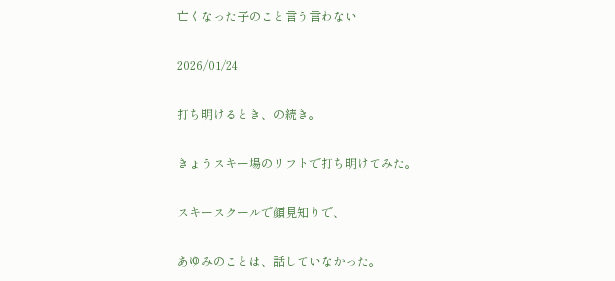亡くなった子のこと言う言わない

2026/01/24

打ち明けるとき、の続き。

きょうスキー場のリフトで打ち明けてみた。

スキースクールで顔見知りで、

あゆみのことは、話していなかった。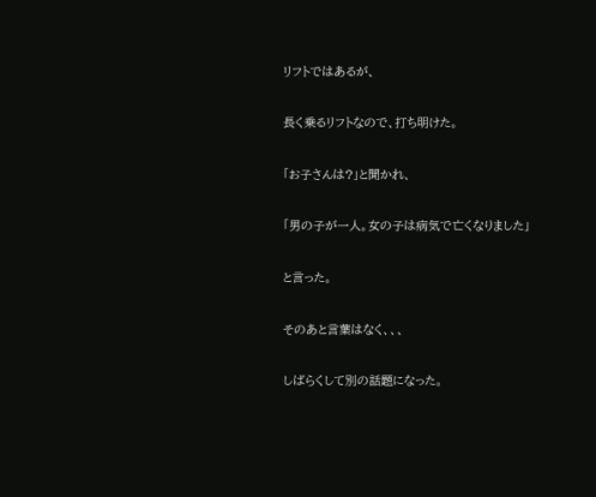リフトではあるが、

長く乗るリフトなので、打ち明けた。

「お子さんは?」と聞かれ、

「男の子が一人。女の子は病気で亡くなりました」

と言った。

そのあと言葉はなく、、、

しばらくして別の話題になった。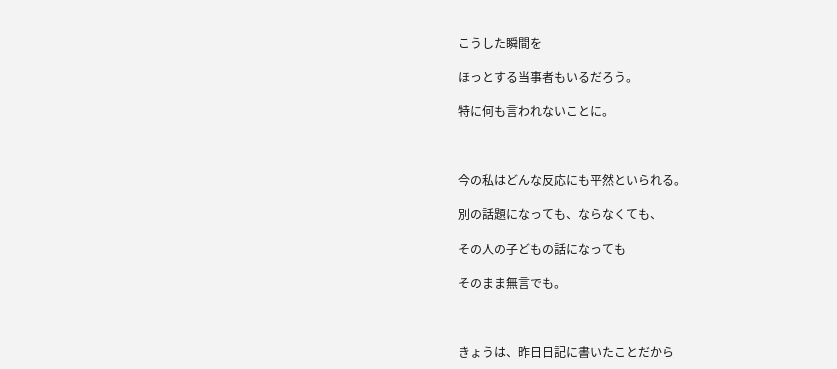こうした瞬間を

ほっとする当事者もいるだろう。

特に何も言われないことに。



今の私はどんな反応にも平然といられる。

別の話題になっても、ならなくても、

その人の子どもの話になっても

そのまま無言でも。



きょうは、昨日日記に書いたことだから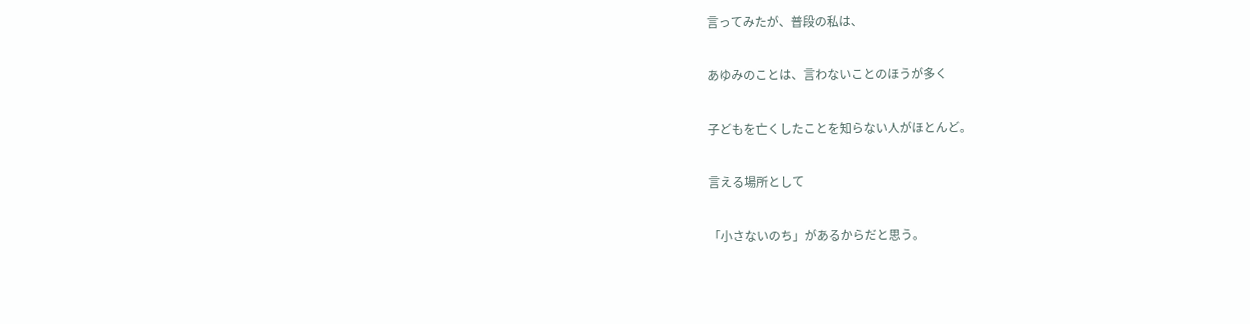言ってみたが、普段の私は、

あゆみのことは、言わないことのほうが多く

子どもを亡くしたことを知らない人がほとんど。

言える場所として

「小さないのち」があるからだと思う。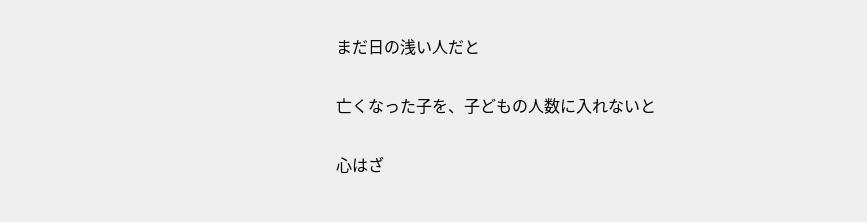まだ日の浅い人だと

亡くなった子を、子どもの人数に入れないと

心はざ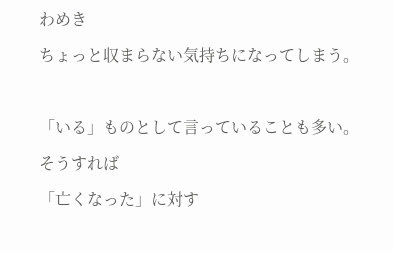わめき

ちょっと収まらない気持ちになってしまう。



「いる」ものとして言っていることも多い。

そうすれば

「亡くなった」に対す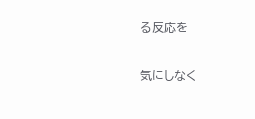る反応を

気にしなく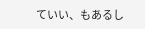ていい、もあるし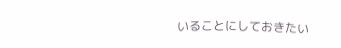いることにしておきたい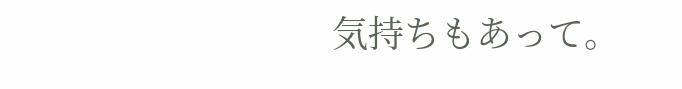気持ちもあって。